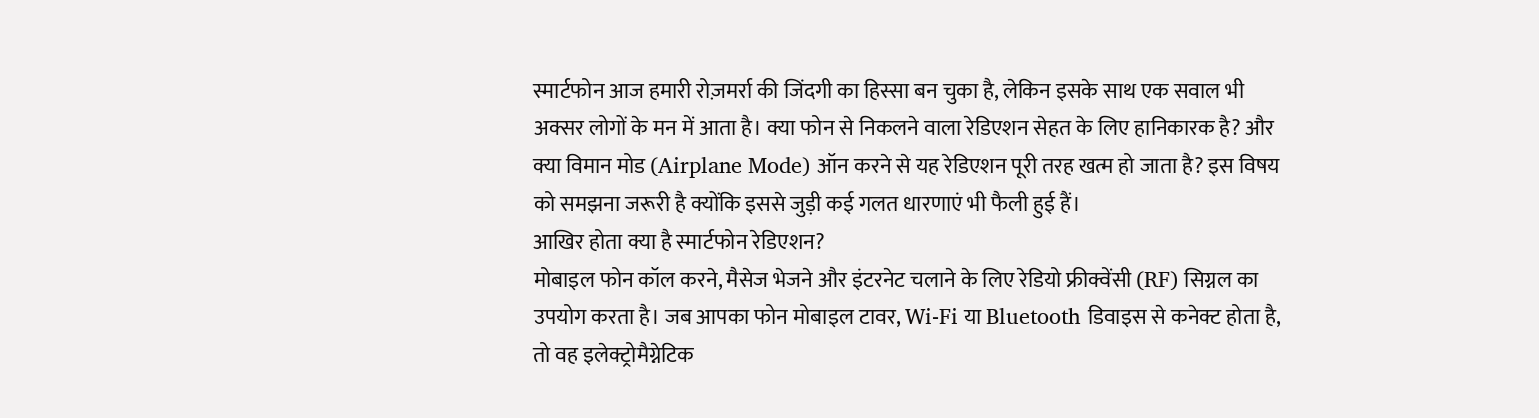स्मार्टफोन आज हमारी रोज़मर्रा की जिंदगी का हिस्सा बन चुका है, लेकिन इसके साथ एक सवाल भी अक्सर लोगों के मन में आता है। क्या फोन से निकलने वाला रेडिएशन सेहत के लिए हानिकारक है? और क्या विमान मोड (Airplane Mode) ऑन करने से यह रेडिएशन पूरी तरह खत्म हो जाता है? इस विषय को समझना जरूरी है क्योंकि इससे जुड़ी कई गलत धारणाएं भी फैली हुई हैं।
आखिर होता क्या है स्मार्टफोन रेडिएशन?
मोबाइल फोन कॉल करने, मैसेज भेजने और इंटरनेट चलाने के लिए रेडियो फ्रीक्वेंसी (RF) सिग्नल का उपयोग करता है। जब आपका फोन मोबाइल टावर, Wi-Fi या Bluetooth डिवाइस से कनेक्ट होता है, तो वह इलेक्ट्रोमैग्नेटिक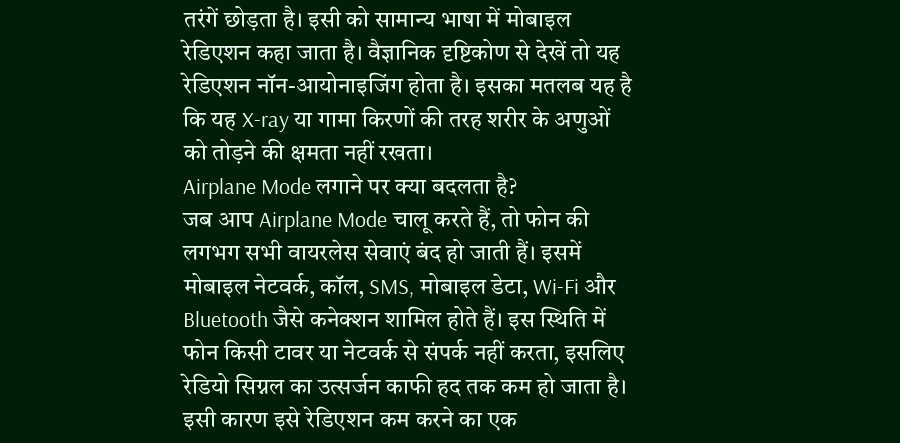तरंगें छोड़ता है। इसी को सामान्य भाषा में मोबाइल रेडिएशन कहा जाता है। वैज्ञानिक दृष्टिकोण से देखें तो यह रेडिएशन नॉन-आयोनाइजिंग होता है। इसका मतलब यह है कि यह X-ray या गामा किरणों की तरह शरीर के अणुओं को तोड़ने की क्षमता नहीं रखता।
Airplane Mode लगाने पर क्या बदलता है?
जब आप Airplane Mode चालू करते हैं, तो फोन की लगभग सभी वायरलेस सेवाएं बंद हो जाती हैं। इसमें मोबाइल नेटवर्क, कॉल, SMS, मोबाइल डेटा, Wi-Fi और Bluetooth जैसे कनेक्शन शामिल होते हैं। इस स्थिति में फोन किसी टावर या नेटवर्क से संपर्क नहीं करता, इसलिए रेडियो सिग्नल का उत्सर्जन काफी हद तक कम हो जाता है। इसी कारण इसे रेडिएशन कम करने का एक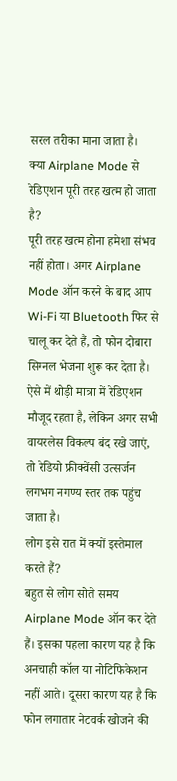सरल तरीका माना जाता है।
क्या Airplane Mode से रेडिएशन पूरी तरह खत्म हो जाता है?
पूरी तरह खत्म होना हमेशा संभव नहीं होता। अगर Airplane Mode ऑन करने के बाद आप Wi-Fi या Bluetooth फिर से चालू कर देते हैं, तो फोन दोबारा सिग्नल भेजना शुरू कर देता है। ऐसे में थोड़ी मात्रा में रेडिएशन मौजूद रहता है, लेकिन अगर सभी वायरलेस विकल्प बंद रखे जाएं, तो रेडियो फ्रीक्वेंसी उत्सर्जन लगभग नगण्य स्तर तक पहुंच जाता है।
लोग इसे रात में क्यों इस्तेमाल करते हैं?
बहुत से लोग सोते समय Airplane Mode ऑन कर देते हैं। इसका पहला कारण यह है कि अनचाही कॉल या नोटिफिकेशन नहीं आते। दूसरा कारण यह है कि फोन लगातार नेटवर्क खोजने की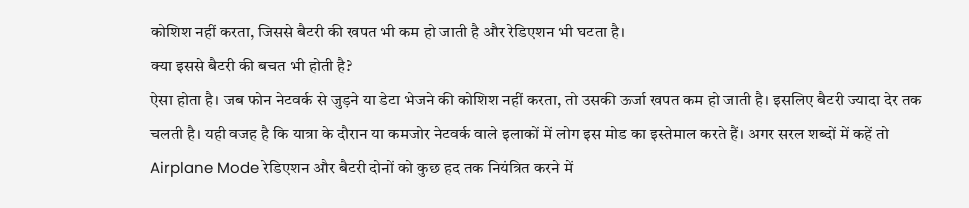कोशिश नहीं करता, जिससे बैटरी की खपत भी कम हो जाती है और रेडिएशन भी घटता है।
क्या इससे बैटरी की बचत भी होती है?
ऐसा होता है। जब फोन नेटवर्क से जुड़ने या डेटा भेजने की कोशिश नहीं करता, तो उसकी ऊर्जा खपत कम हो जाती है। इसलिए बैटरी ज्यादा देर तक चलती है। यही वजह है कि यात्रा के दौरान या कमजोर नेटवर्क वाले इलाकों में लोग इस मोड का इस्तेमाल करते हैं। अगर सरल शब्दों में कहें तो Airplane Mode रेडिएशन और बैटरी दोनों को कुछ हद तक नियंत्रित करने में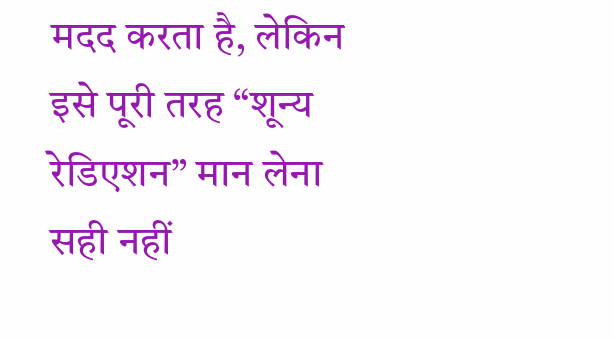मदद करता है, लेकिन इसे पूरी तरह “शून्य रेडिएशन” मान लेना सही नहीं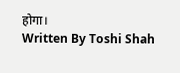होगा।
Written By Toshi Shah